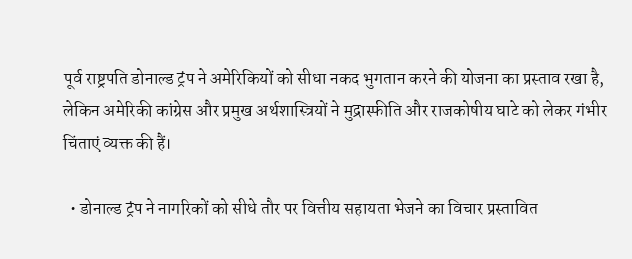पूर्व राष्ट्रपति डोनाल्ड ट्रंप ने अमेरिकियों को सीधा नकद भुगतान करने की योजना का प्रस्ताव रखा है, लेकिन अमेरिकी कांग्रेस और प्रमुख अर्थशास्त्रियों ने मुद्रास्फीति और राजकोषीय घाटे को लेकर गंभीर चिंताएं व्यक्त की हैं।

  • डोनाल्ड ट्रंप ने नागरिकों को सीधे तौर पर वित्तीय सहायता भेजने का विचार प्रस्तावित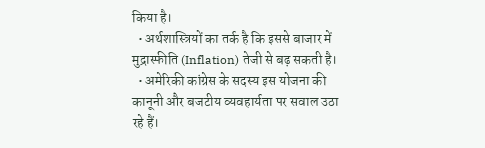किया है।
  • अर्थशास्त्रियों का तर्क है कि इससे बाजार में मुद्रास्फीति (Inflation) तेजी से बढ़ सकती है।
  • अमेरिकी कांग्रेस के सदस्य इस योजना की कानूनी और बजटीय व्यवहार्यता पर सवाल उठा रहे हैं।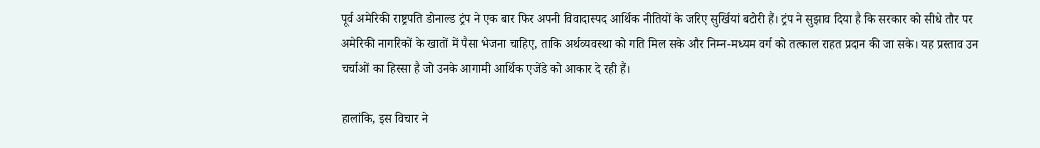पूर्व अमेरिकी राष्ट्रपति डोनाल्ड ट्रंप ने एक बार फिर अपनी विवादास्पद आर्थिक नीतियों के जरिए सुर्खियां बटोरी हैं। ट्रंप ने सुझाव दिया है कि सरकार को सीधे तौर पर अमेरिकी नागरिकों के खातों में पैसा भेजना चाहिए, ताकि अर्थव्यवस्था को गति मिल सके और निम्न-मध्यम वर्ग को तत्काल राहत प्रदान की जा सके। यह प्रस्ताव उन चर्चाओं का हिस्सा है जो उनके आगामी आर्थिक एजेंडे को आकार दे रही हैं।

हालांकि, इस विचार ने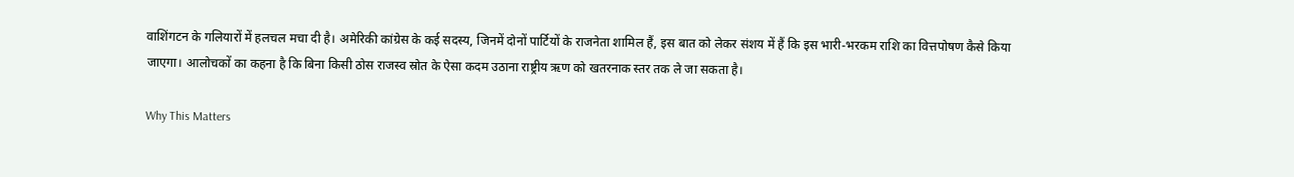वाशिंगटन के गलियारों में हलचल मचा दी है। अमेरिकी कांग्रेस के कई सदस्य, जिनमें दोनों पार्टियों के राजनेता शामिल हैं, इस बात को लेकर संशय में हैं कि इस भारी-भरकम राशि का वित्तपोषण कैसे किया जाएगा। आलोचकों का कहना है कि बिना किसी ठोस राजस्व स्रोत के ऐसा कदम उठाना राष्ट्रीय ऋण को खतरनाक स्तर तक ले जा सकता है।

Why This Matters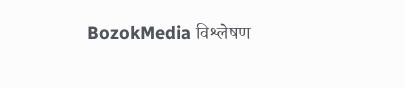BozokMedia विश्लेषण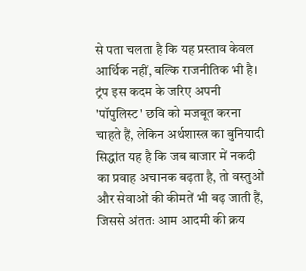से पता चलता है कि यह प्रस्ताव केवल आर्थिक नहीं, बल्कि राजनीतिक भी है। ट्रंप इस कदम के जरिए अपनी 'पॉपुलिस्ट' छवि को मजबूत करना चाहते हैं, लेकिन अर्थशास्त्र का बुनियादी सिद्धांत यह है कि जब बाजार में नकदी का प्रवाह अचानक बढ़ता है, तो वस्तुओं और सेवाओं की कीमतें भी बढ़ जाती हैं, जिससे अंततः आम आदमी की क्रय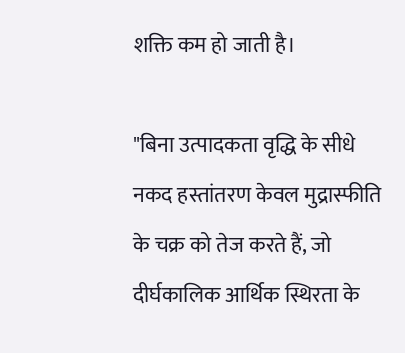शक्ति कम हो जाती है।

"बिना उत्पादकता वृद्धि के सीधे नकद हस्तांतरण केवल मुद्रास्फीति के चक्र को तेज करते हैं, जो दीर्घकालिक आर्थिक स्थिरता के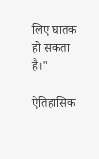लिए घातक हो सकता है।"

ऐतिहासिक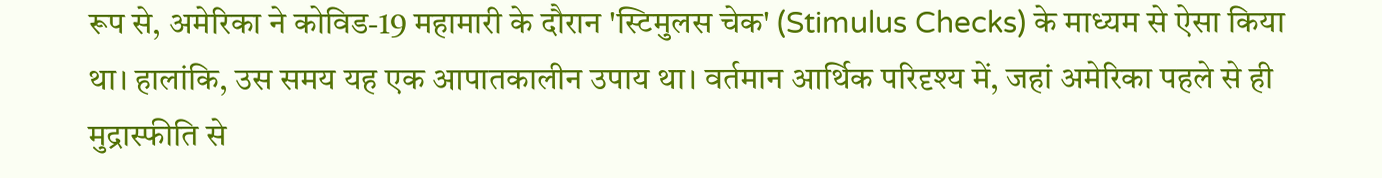रूप से, अमेरिका ने कोविड-19 महामारी के दौरान 'स्टिमुलस चेक' (Stimulus Checks) के माध्यम से ऐसा किया था। हालांकि, उस समय यह एक आपातकालीन उपाय था। वर्तमान आर्थिक परिदृश्य में, जहां अमेरिका पहले से ही मुद्रास्फीति से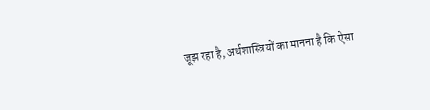जूझ रहा है, अर्थशास्त्रियों का मानना है कि ऐसा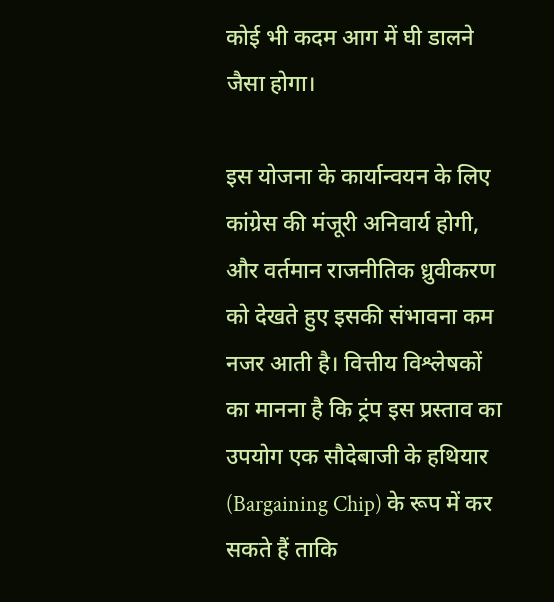कोई भी कदम आग में घी डालने जैसा होगा।

इस योजना के कार्यान्वयन के लिए कांग्रेस की मंजूरी अनिवार्य होगी, और वर्तमान राजनीतिक ध्रुवीकरण को देखते हुए इसकी संभावना कम नजर आती है। वित्तीय विश्लेषकों का मानना है कि ट्रंप इस प्रस्ताव का उपयोग एक सौदेबाजी के हथियार (Bargaining Chip) के रूप में कर सकते हैं ताकि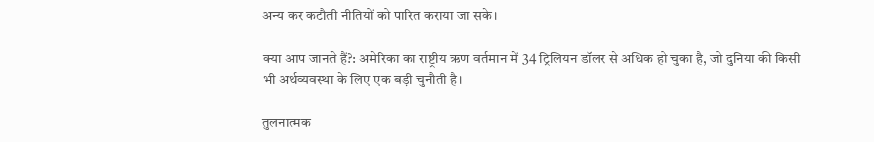अन्य कर कटौती नीतियों को पारित कराया जा सके।

क्या आप जानते हैं?: अमेरिका का राष्ट्रीय ऋण वर्तमान में 34 ट्रिलियन डॉलर से अधिक हो चुका है, जो दुनिया की किसी भी अर्थव्यवस्था के लिए एक बड़ी चुनौती है।

तुलनात्मक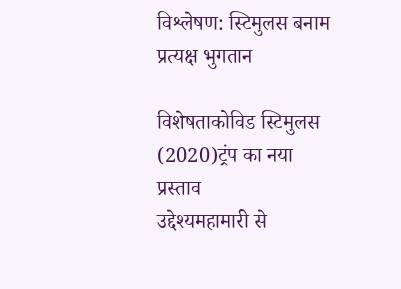विश्लेषण: स्टिमुलस बनाम प्रत्यक्ष भुगतान

विशेषताकोविड स्टिमुलस (2020)ट्रंप का नया प्रस्ताव
उद्देश्यमहामारी से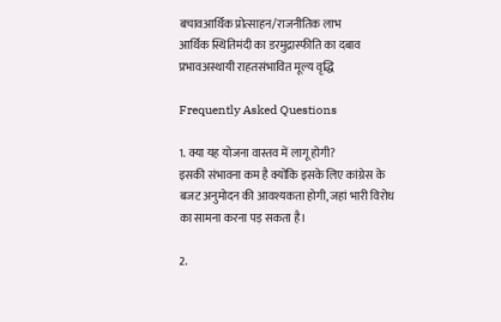बचावआर्थिक प्रोत्साहन/राजनीतिक लाभ
आर्थिक स्थितिमंदी का डरमुद्रास्फीति का दबाव
प्रभावअस्थायी राहतसंभावित मूल्य वृद्धि

Frequently Asked Questions

1. क्या यह योजना वास्तव में लागू होगी?
इसकी संभावना कम है क्योंकि इसके लिए कांग्रेस के बजट अनुमोदन की आवश्यकता होगी, जहां भारी विरोध का सामना करना पड़ सकता है।

2.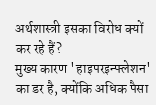अर्थशास्त्री इसका विरोध क्यों कर रहे हैं?
मुख्य कारण 'हाइपरइन्फ्लेशन' का डर है, क्योंकि अधिक पैसा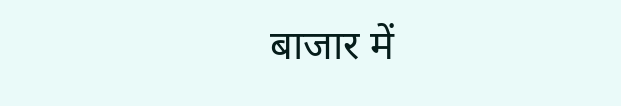बाजार में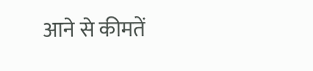आने से कीमतें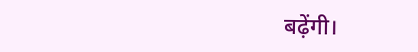बढ़ेंगी।